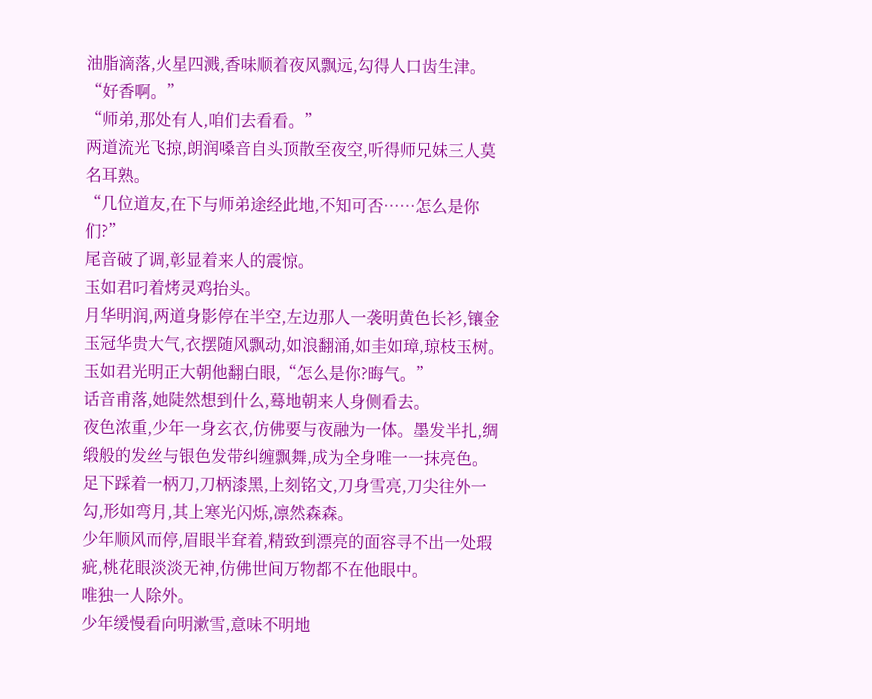油脂滴落,火星四溅,香味顺着夜风飘远,勾得人口齿生津。
“好香啊。”
“师弟,那处有人,咱们去看看。”
两道流光飞掠,朗润嗓音自头顶散至夜空,听得师兄妹三人莫名耳熟。
“几位道友,在下与师弟途经此地,不知可否……怎么是你们?”
尾音破了调,彰显着来人的震惊。
玉如君叼着烤灵鸡抬头。
月华明润,两道身影停在半空,左边那人一袭明黄色长衫,镶金玉冠华贵大气,衣摆随风飘动,如浪翻涌,如圭如璋,琼枝玉树。
玉如君光明正大朝他翻白眼,“怎么是你?晦气。”
话音甫落,她陡然想到什么,蓦地朝来人身侧看去。
夜色浓重,少年一身玄衣,仿佛要与夜融为一体。墨发半扎,绸缎般的发丝与银色发带纠缠飘舞,成为全身唯一一抹亮色。
足下踩着一柄刀,刀柄漆黑,上刻铭文,刀身雪亮,刀尖往外一勾,形如弯月,其上寒光闪烁,凛然森森。
少年顺风而停,眉眼半耷着,精致到漂亮的面容寻不出一处瑕疵,桃花眼淡淡无神,仿佛世间万物都不在他眼中。
唯独一人除外。
少年缓慢看向明漱雪,意味不明地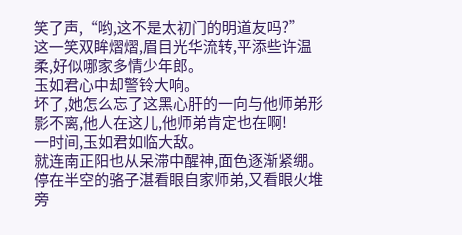笑了声,“哟,这不是太初门的明道友吗?”
这一笑双眸熠熠,眉目光华流转,平添些许温柔,好似哪家多情少年郎。
玉如君心中却警铃大响。
坏了,她怎么忘了这黑心肝的一向与他师弟形影不离,他人在这儿,他师弟肯定也在啊!
一时间,玉如君如临大敌。
就连南正阳也从呆滞中醒神,面色逐渐紧绷。
停在半空的骆子湛看眼自家师弟,又看眼火堆旁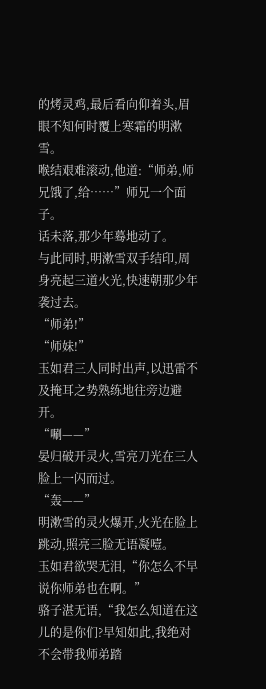的烤灵鸡,最后看向仰着头,眉眼不知何时覆上寒霜的明漱雪。
喉结艰难滚动,他道:“师弟,师兄饿了,给……”师兄一个面子。
话未落,那少年蓦地动了。
与此同时,明漱雪双手结印,周身亮起三道火光,快速朝那少年袭过去。
“师弟!”
“师妹!”
玉如君三人同时出声,以迅雷不及掩耳之势熟练地往旁边避开。
“唰——”
晏归破开灵火,雪亮刀光在三人脸上一闪而过。
“轰——”
明漱雪的灵火爆开,火光在脸上跳动,照亮三脸无语凝噎。
玉如君欲哭无泪,“你怎么不早说你师弟也在啊。”
骆子湛无语,“我怎么知道在这儿的是你们?早知如此,我绝对不会带我师弟踏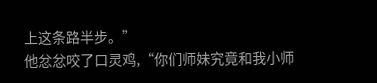上这条路半步。”
他忿忿咬了口灵鸡,“你们师妹究竟和我小师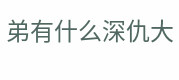弟有什么深仇大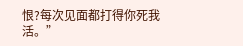恨?每次见面都打得你死我活。”